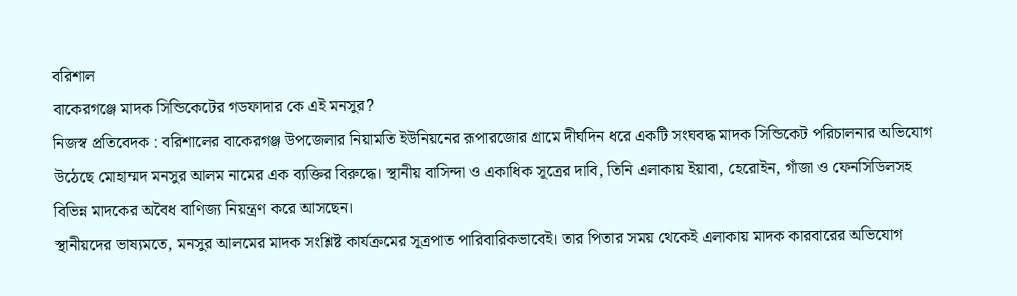বরিশাল
বাকেরগঞ্জে মাদক সিন্ডিকেটের গডফাদার কে এই মনসুর?
নিজস্ব প্রতিবেদক : বরিশালের বাকেরগঞ্জ উপজেলার নিয়ামতি ইউনিয়নের রূপারজোর গ্রামে দীর্ঘদিন ধরে একটি সংঘবদ্ধ মাদক সিন্ডিকেট পরিচালনার অভিযোগ উঠেছে মোহাম্মদ মনসুর আলম নামের এক ব্যক্তির বিরুদ্ধে। স্থানীয় বাসিন্দা ও একাধিক সূত্রের দাবি, তিনি এলাকায় ইয়াবা, হেরোইন, গাঁজা ও ফেনসিডিলসহ বিভিন্ন মাদকের অবৈধ বাণিজ্য নিয়ন্ত্রণ করে আসছেন।
স্থানীয়দের ভাষ্যমতে, মনসুর আলমের মাদক সংশ্লিষ্ট কার্যক্রমের সূত্রপাত পারিবারিকভাবেই। তার পিতার সময় থেকেই এলাকায় মাদক কারবারের অভিযোগ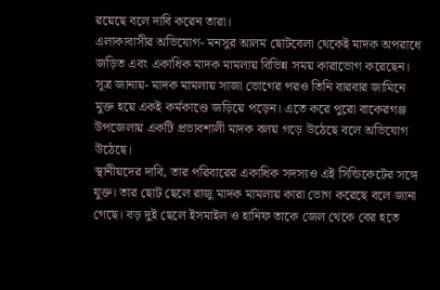রয়েছে বলে দাবি করেন তারা।
এলাকাবাসীর অভিযোগ- মনসুর আলম ছোটবেলা থেকেই মাদক অপরাধে জড়িত এবং একাধিক মাদক মামলায় বিভিন্ন সময় কারাভোগ করেছেন।
সূত্র জানায়- মাদক মামলায় সাজা ভোগের পরও তিনি বারবার জামিনে মুক্ত হয়ে একই কর্মকাণ্ডে জড়িয়ে পড়েন। এতে করে পুরো বাকেরগঞ্জ উপজেলায় একটি প্রভাবশালী মাদক বলয় গড়ে উঠেছে বলে অভিযোগ উঠেছে।
স্থানীয়দের দাবি, তার পরিবারের একাধিক সদস্যও এই সিন্ডিকেটের সঙ্গে যুক্ত। তার ছোট ছেলে রাজু মাদক মামলায় কারা ভোগ করেছে বলে জানা গেছে। বড় দুই ছেলে ইসমাইল ও হানিফ তাকে জেল থেকে বের হতে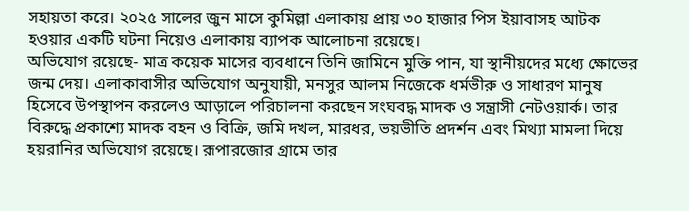সহায়তা করে। ২০২৫ সালের জুন মাসে কুমিল্লা এলাকায় প্রায় ৩০ হাজার পিস ইয়াবাসহ আটক হওয়ার একটি ঘটনা নিয়েও এলাকায় ব্যাপক আলোচনা রয়েছে।
অভিযোগ রয়েছে- মাত্র কয়েক মাসের ব্যবধানে তিনি জামিনে মুক্তি পান, যা স্থানীয়দের মধ্যে ক্ষোভের জন্ম দেয়। এলাকাবাসীর অভিযোগ অনুযায়ী, মনসুর আলম নিজেকে ধর্মভীরু ও সাধারণ মানুষ হিসেবে উপস্থাপন করলেও আড়ালে পরিচালনা করছেন সংঘবদ্ধ মাদক ও সন্ত্রাসী নেটওয়ার্ক। তার বিরুদ্ধে প্রকাশ্যে মাদক বহন ও বিক্রি, জমি দখল, মারধর, ভয়ভীতি প্রদর্শন এবং মিথ্যা মামলা দিয়ে হয়রানির অভিযোগ রয়েছে। রূপারজোর গ্রামে তার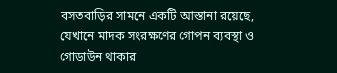বসতবাড়ির সামনে একটি আস্তানা রয়েছে, যেখানে মাদক সংরক্ষণের গোপন ব্যবস্থা ও গোডাউন থাকার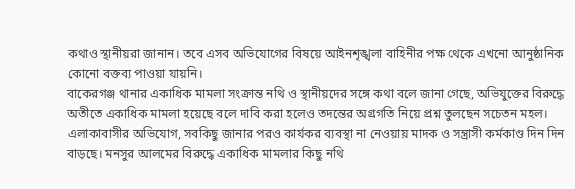কথাও স্থানীয়রা জানান। তবে এসব অভিযোগের বিষয়ে আইনশৃঙ্খলা বাহিনীর পক্ষ থেকে এখনো আনুষ্ঠানিক কোনো বক্তব্য পাওয়া যায়নি।
বাকেরগঞ্জ থানার একাধিক মামলা সংক্রান্ত নথি ও স্থানীয়দের সঙ্গে কথা বলে জানা গেছে, অভিযুক্তের বিরুদ্ধে অতীতে একাধিক মামলা হয়েছে বলে দাবি করা হলেও তদন্তের অগ্রগতি নিয়ে প্রশ্ন তুলছেন সচেতন মহল। এলাকাবাসীর অভিযোগ, সবকিছু জানার পরও কার্যকর ব্যবস্থা না নেওয়ায় মাদক ও সন্ত্রাসী কর্মকাণ্ড দিন দিন বাড়ছে। মনসুর আলমের বিরুদ্ধে একাধিক মামলার কিছু নথি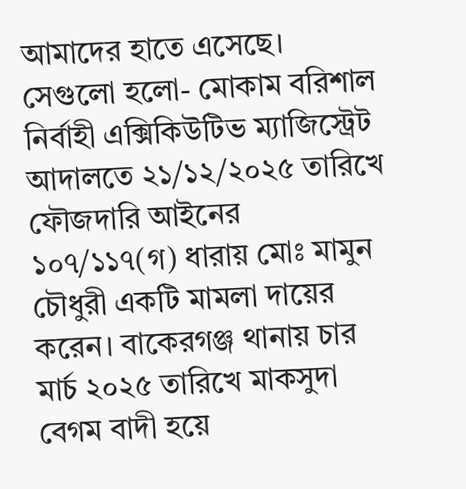আমাদের হাতে এসেছে। সেগুলো হলো- মোকাম বরিশাল নির্বাহী এক্সিকিউটিভ ম্যাজিস্ট্রেট আদালতে ২১/১২/২০২৫ তারিখে ফৌজদারি আইনের ১০৭/১১৭(গ) ধারায় মোঃ মামুন চৌধুরী একটি মামলা দায়ের করেন। বাকেরগঞ্জ থানায় চার মার্চ ২০২৫ তারিখে মাকসুদা বেগম বাদী হয়ে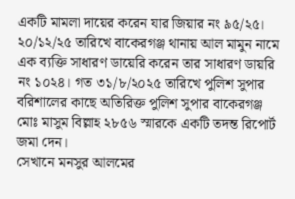একটি মামলা দায়ের করেন যার জিয়ার নং ৯৫/২৫। ২০/১২/২৫ তারিখে বাকেরগঞ্জ থানায় আল মামুন নামে এক ব্যক্তি সাধারণ ডায়েরি করেন তার সাধারণ ডায়রি নং ১০২৪। গত ৩১/৮/২০২৫ তারিখে পুলিশ সুপার বরিশালের কাছে অতিরিক্ত পুলিশ সুপার বাকেরগঞ্জ মোঃ মাসুম বিল্লাহ ২৮৫৬ স্মারকে একটি তদন্ত রিপোর্ট জমা দেন।
সেখানে মনসুর আলমের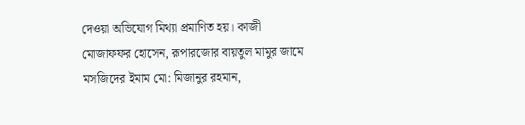দেওয়া অভিযোগ মিথ্যা প্রমাণিত হয়। কাজী মোজাফফর হোসেন, রূপারজোর বায়তুল মামুর জামে মসজিদের ইমাম মো: মিজানুর রহমান,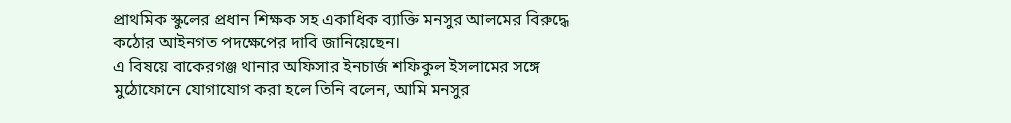প্রাথমিক স্কুলের প্রধান শিক্ষক সহ একাধিক ব্যাক্তি মনসুর আলমের বিরুদ্ধে কঠোর আইনগত পদক্ষেপের দাবি জানিয়েছেন।
এ বিষয়ে বাকেরগঞ্জ থানার অফিসার ইনচার্জ শফিকুল ইসলামের সঙ্গে মুঠোফোনে যোগাযোগ করা হলে তিনি বলেন, আমি মনসুর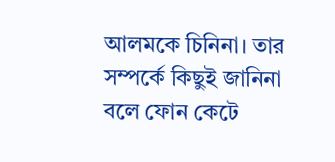আলমকে চিনিনা। তার সম্পর্কে কিছুই জানিনা বলে ফোন কেটে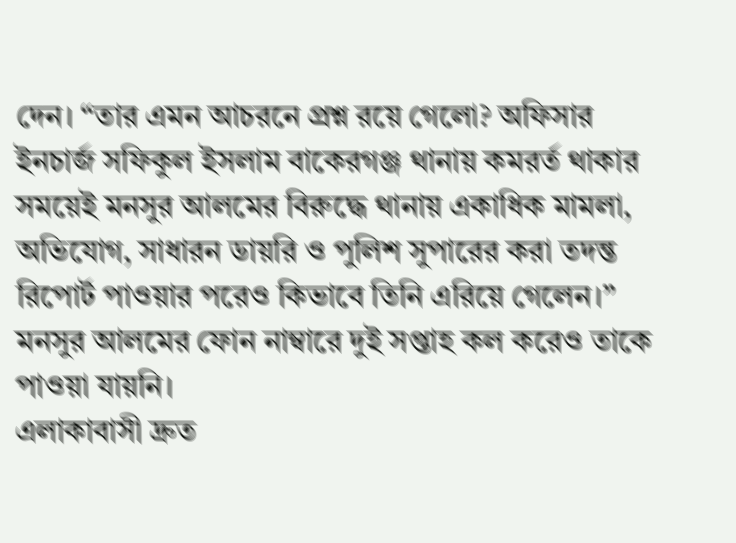দেন। “তার এমন আচরনে প্রশ্ন রয়ে গেলো? অফিসার ইনচার্জ সফিকুল ইসলাম বাকেরগঞ্জ থানায় কমরর্ত থাকার সময়েই মনসুর আলমের বিরুদ্ধে থানায় একাধিক মামলা, অভিযোগ, সাধারন ডায়রি ও পুলিশ সুপারের করা তদন্ত রিপোর্ট পাওয়ার পরেও কিভাবে তিনি এরিয়ে গেলেন।”
মনসুর আলমের ফোন নাম্বারে দুই সপ্তাহ কল করেও তাকে পাওয়া যায়নি।
এলাকাবাসী দ্রুত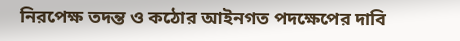নিরপেক্ষ তদন্ত ও কঠোর আইনগত পদক্ষেপের দাবি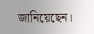জানিয়েছেন।